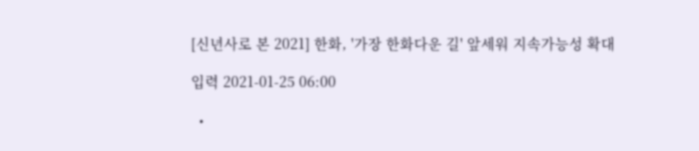[신년사로 본 2021] 한화, '가장 한화다운 길' 앞세워 지속가능성 확대

입력 2021-01-25 06:00

  •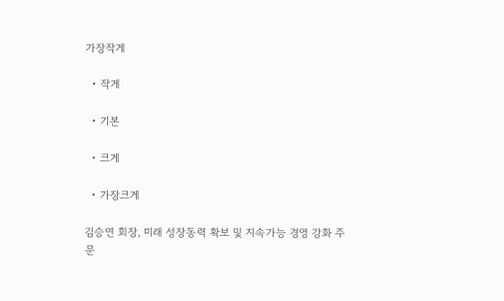가장작게

  • 작게

  • 기본

  • 크게

  • 가장크게

김승연 회장, 미래 성장동력 확보 및 지속가능 경영 강화 주문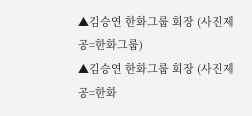▲김승연 한화그룹 회장 (사진제공=한화그룹)
▲김승연 한화그룹 회장 (사진제공=한화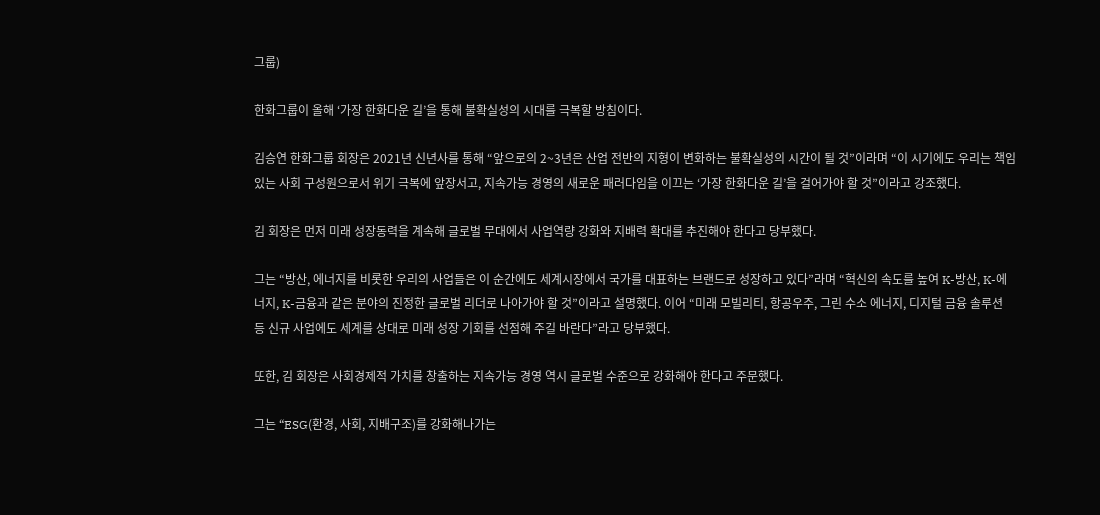그룹)

한화그룹이 올해 ‘가장 한화다운 길’을 통해 불확실성의 시대를 극복할 방침이다.

김승연 한화그룹 회장은 2021년 신년사를 통해 “앞으로의 2~3년은 산업 전반의 지형이 변화하는 불확실성의 시간이 될 것”이라며 “이 시기에도 우리는 책임 있는 사회 구성원으로서 위기 극복에 앞장서고, 지속가능 경영의 새로운 패러다임을 이끄는 ‘가장 한화다운 길’을 걸어가야 할 것”이라고 강조했다.

김 회장은 먼저 미래 성장동력을 계속해 글로벌 무대에서 사업역량 강화와 지배력 확대를 추진해야 한다고 당부했다.

그는 “방산, 에너지를 비롯한 우리의 사업들은 이 순간에도 세계시장에서 국가를 대표하는 브랜드로 성장하고 있다”라며 “혁신의 속도를 높여 K-방산, K-에너지, K-금융과 같은 분야의 진정한 글로벌 리더로 나아가야 할 것”이라고 설명했다. 이어 “미래 모빌리티, 항공우주, 그린 수소 에너지, 디지털 금융 솔루션 등 신규 사업에도 세계를 상대로 미래 성장 기회를 선점해 주길 바란다”라고 당부했다.

또한, 김 회장은 사회경제적 가치를 창출하는 지속가능 경영 역시 글로벌 수준으로 강화해야 한다고 주문했다.

그는 “ESG(환경, 사회, 지배구조)를 강화해나가는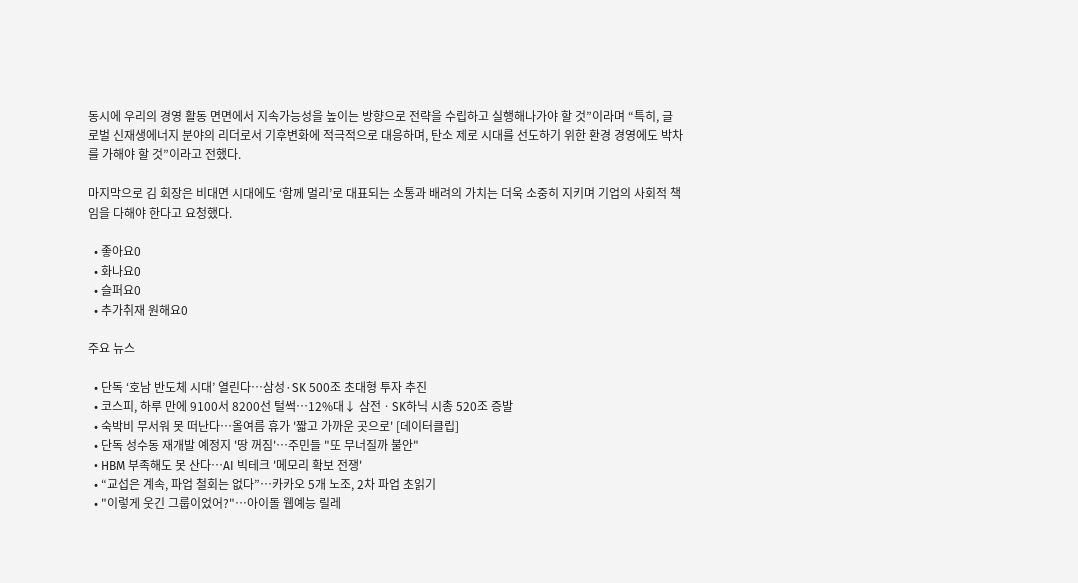동시에 우리의 경영 활동 면면에서 지속가능성을 높이는 방향으로 전략을 수립하고 실행해나가야 할 것”이라며 “특히, 글로벌 신재생에너지 분야의 리더로서 기후변화에 적극적으로 대응하며, 탄소 제로 시대를 선도하기 위한 환경 경영에도 박차를 가해야 할 것”이라고 전했다.

마지막으로 김 회장은 비대면 시대에도 ‘함께 멀리’로 대표되는 소통과 배려의 가치는 더욱 소중히 지키며 기업의 사회적 책임을 다해야 한다고 요청했다.

  • 좋아요0
  • 화나요0
  • 슬퍼요0
  • 추가취재 원해요0

주요 뉴스

  • 단독 ‘호남 반도체 시대’ 열린다…삼성·SK 500조 초대형 투자 추진
  • 코스피, 하루 만에 9100서 8200선 털썩⋯12%대↓ 삼전ㆍSK하닉 시총 520조 증발
  • 숙박비 무서워 못 떠난다…올여름 휴가 '짧고 가까운 곳으로' [데이터클립]
  • 단독 성수동 재개발 예정지 '땅 꺼짐'⋯주민들 "또 무너질까 불안"
  • HBM 부족해도 못 산다…AI 빅테크 '메모리 확보 전쟁'
  • “교섭은 계속, 파업 철회는 없다”…카카오 5개 노조, 2차 파업 초읽기
  • "이렇게 웃긴 그룹이었어?"⋯아이돌 웹예능 릴레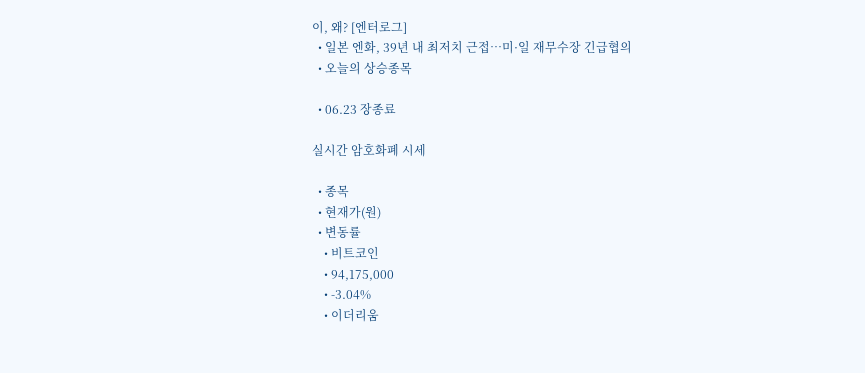이, 왜? [엔터로그]
  • 일본 엔화, 39년 내 최저치 근접…미·일 재무수장 긴급협의
  • 오늘의 상승종목

  • 06.23 장종료

실시간 암호화폐 시세

  • 종목
  • 현재가(원)
  • 변동률
    • 비트코인
    • 94,175,000
    • -3.04%
    • 이더리움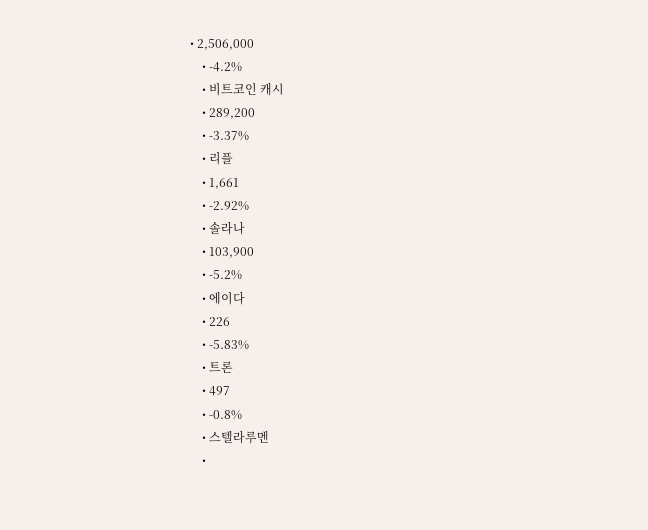• 2,506,000
    • -4.2%
    • 비트코인 캐시
    • 289,200
    • -3.37%
    • 리플
    • 1,661
    • -2.92%
    • 솔라나
    • 103,900
    • -5.2%
    • 에이다
    • 226
    • -5.83%
    • 트론
    • 497
    • -0.8%
    • 스텔라루멘
    •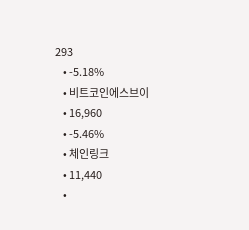293
    • -5.18%
    • 비트코인에스브이
    • 16,960
    • -5.46%
    • 체인링크
    • 11,440
    •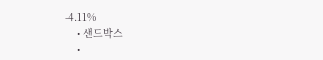-4.11%
    • 샌드박스
    •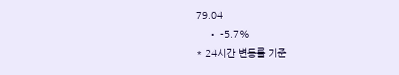79.04
    • -5.7%
* 24시간 변동률 기준